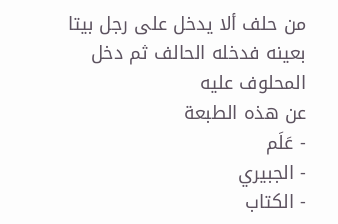من حلف ألا يدخل على رجل بيتا بعينه فدخله الحالف ثم دخل المحلوف عليه
عن هذه الطبعة
- عَلَم
- الجبيري
- الكتاب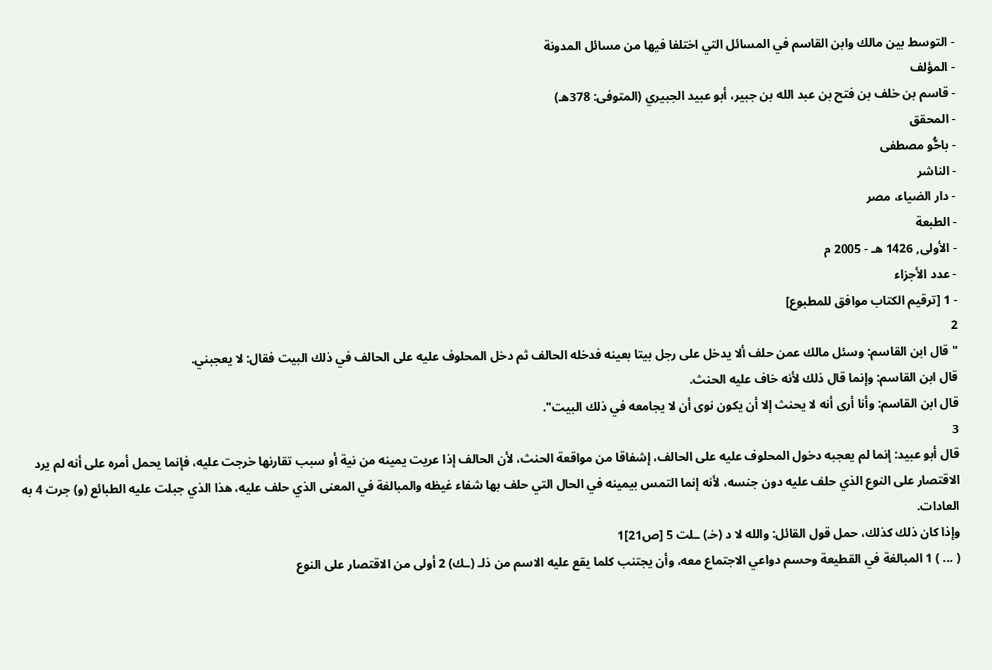- التوسط بين مالك وابن القاسم في المسائل التي اختلفا فيها من مسائل المدونة
- المؤلف
- قاسم بن خلف بن فتح بن عبد الله بن جبير، أبو عبيد الجبيري (المتوفى: 378هـ)
- المحقق
- باحُّو مصطفى
- الناشر
- دار الضياء، مصر
- الطبعة
- الأولى, 1426 هـ - 2005 م
- عدد الأجزاء
- 1 [ترقيم الكتاب موافق للمطبوع]
2
" قال ابن القاسم: وسئل مالك عمن حلف ألا يدخل على رجل بيتا بعينه فدخله الحالف ثم دخل المحلوف عليه على الحالف في ذلك البيت فقال: لا يعجبني.
قال ابن القاسم: وإنما قال ذلك لأنه خاف عليه الحنث.
قال ابن القاسم: وأنا أرى أنه لا يحنث إلا أن يكون نوى أن لا يجامعه في ذلك البيت".
3
قال أبو عبيد: إنما لم يعجبه دخول المحلوف عليه على الحالف، إشفاقا من مواقعة الحنث، لأن الحالف إذا عريت يمينه من نية أو سبب تقارنها خرجت عليه، فإنما يحمل أمره على أنه لم يرد الاقتصار على النوع الذي حلف عليه دون جنسه، لأنه إنما التمس بيمينه في الحال التي حلف بها شفاء غيظه والمبالغة في المعنى الذي حلف عليه، هذا الذي جبلت عليه الطبائع (و) جرت 4 به العادات.
وإذا كان ذلك كذلك، حمل قول القائل: والله لا د (خـ) ـلت 5 [ص21]1
( ... ) 1 المبالغة في القطيعة وحسم دواعي الاجتماع معه، وأن يجتنب كلما يقع عليه الاسم من ذلـ (ـك) 2 أولى من الاقتصار على النوع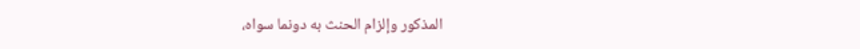المذكور وإلزام الحنث به دونما سواه،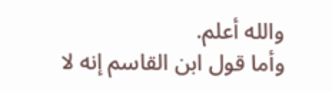والله أعلم.
وأما قول ابن القاسم إنه لا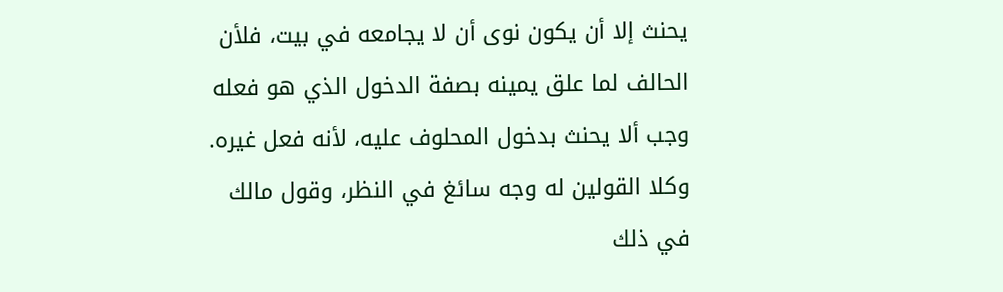يحنث إلا أن يكون نوى أن لا يجامعه في بيت، فلأن الحالف لما علق يمينه بصفة الدخول الذي هو فعله وجب ألا يحنث بدخول المحلوف عليه، لأنه فعل غيره.
وكلا القولين له وجه سائغ في النظر، وقول مالك في ذلك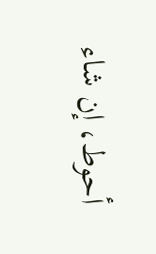أحوط، إن شاء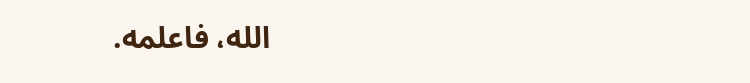الله، فاعلمه.